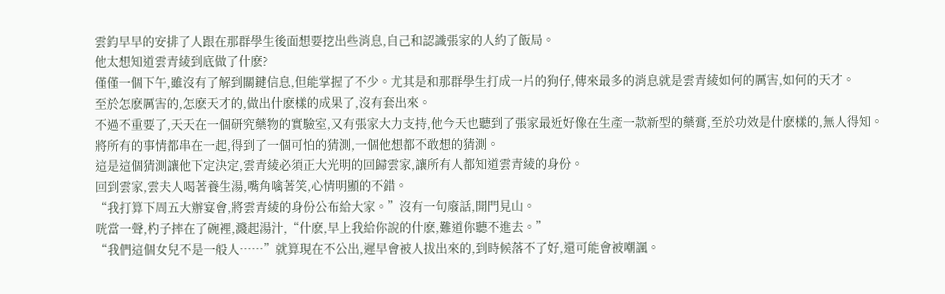雲鈞早早的安排了人跟在那群學生後面想要挖出些消息,自己和認識張家的人約了飯局。
他太想知道雲青綾到底做了什麽?
僅僅一個下午,雖沒有了解到關鍵信息,但能掌握了不少。尤其是和那群學生打成一片的狗仔,傳來最多的消息就是雲青綾如何的厲害,如何的天才。
至於怎麽厲害的,怎麽天才的,做出什麽樣的成果了,沒有套出來。
不過不重要了,天天在一個研究藥物的實驗室,又有張家大力支持,他今天也聽到了張家最近好像在生產一款新型的藥膏,至於功效是什麽樣的,無人得知。
將所有的事情都串在一起,得到了一個可怕的猜測,一個他想都不敢想的猜測。
這是這個猜測讓他下定決定,雲青綾必須正大光明的回歸雲家,讓所有人都知道雲青綾的身份。
回到雲家,雲夫人喝著養生湯,嘴角噙著笑,心情明顯的不錯。
“我打算下周五大辦宴會,將雲青綾的身份公布給大家。”沒有一句廢話,開門見山。
咣當一聲,杓子摔在了碗裡,濺起湯汁,“什麽,早上我給你說的什麽,難道你聽不進去。”
“我們這個女兒不是一般人……”就算現在不公出,遲早會被人拔出來的,到時候落不了好,還可能會被嘲諷。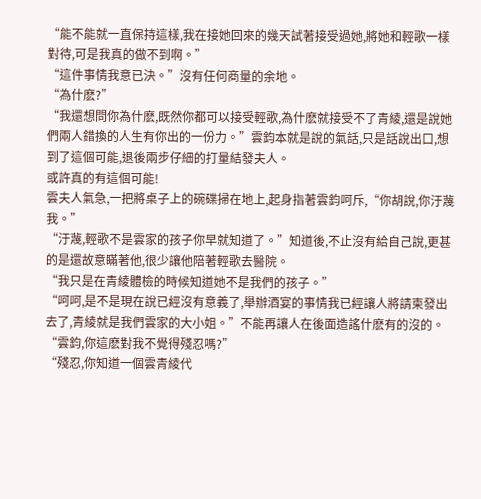“能不能就一直保持這樣,我在接她回來的幾天試著接受過她,將她和輕歌一樣對待,可是我真的做不到啊。”
“這件事情我意已決。”沒有任何商量的余地。
“為什麽?”
“我還想問你為什麽,既然你都可以接受輕歌,為什麽就接受不了青綾,還是說她們兩人錯換的人生有你出的一份力。”雲鈞本就是說的氣話,只是話說出口,想到了這個可能,退後兩步仔細的打量結發夫人。
或許真的有這個可能!
雲夫人氣急,一把將桌子上的碗碟掃在地上,起身指著雲鈞呵斥,“你胡說,你汙蔑我。”
“汙蔑,輕歌不是雲家的孩子你早就知道了。”知道後,不止沒有給自己說,更甚的是還故意瞞著他,很少讓他陪著輕歌去醫院。
“我只是在青綾體檢的時候知道她不是我們的孩子。”
“呵呵,是不是現在說已經沒有意義了,舉辦酒宴的事情我已經讓人將請柬發出去了,青綾就是我們雲家的大小姐。”不能再讓人在後面造謠什麽有的沒的。
“雲鈞,你這麽對我不覺得殘忍嗎?”
“殘忍,你知道一個雲青綾代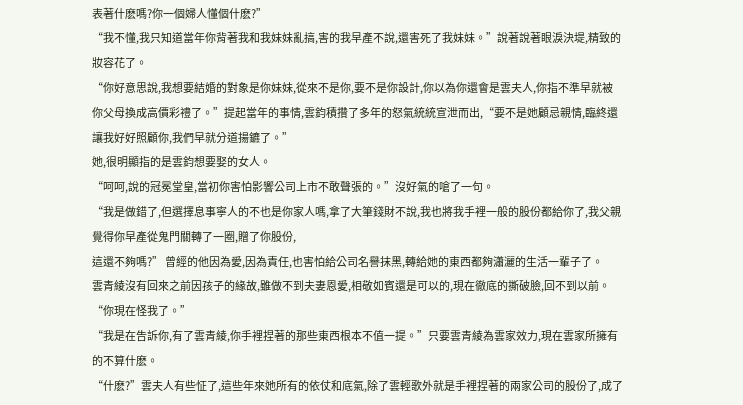表著什麽嗎?你一個婦人懂個什麽?”
“我不懂,我只知道當年你背著我和我妹妹亂搞,害的我早產不說,還害死了我妹妹。”說著說著眼淚決堤,精致的妝容花了。
“你好意思說,我想要結婚的對象是你妹妹,從來不是你,要不是你設計,你以為你還會是雲夫人,你指不準早就被你父母換成高價彩禮了。”提起當年的事情,雲鈞積攢了多年的怒氣統統宣泄而出,“要不是她顧忌親情,臨終還讓我好好照顧你,我們早就分道揚鑣了。”
她,很明顯指的是雲鈞想要娶的女人。
“呵呵,說的冠冕堂皇,當初你害怕影響公司上市不敢聲張的。”沒好氣的嗆了一句。
“我是做錯了,但選擇息事寧人的不也是你家人嗎,拿了大筆錢財不說,我也將我手裡一般的股份都給你了,我父親覺得你早產從鬼門關轉了一圈,贈了你股份,
這還不夠嗎?” 曾經的他因為愛,因為責任,也害怕給公司名譽抹黑,轉給她的東西都夠瀟灑的生活一輩子了。
雲青綾沒有回來之前因孩子的緣故,雖做不到夫妻恩愛,相敬如賓還是可以的,現在徹底的撕破臉,回不到以前。
“你現在怪我了。”
“我是在告訴你,有了雲青綾,你手裡捏著的那些東西根本不值一提。”只要雲青綾為雲家效力,現在雲家所擁有的不算什麽。
“什麽?”雲夫人有些怔了,這些年來她所有的依仗和底氣,除了雲輕歌外就是手裡捏著的兩家公司的股份了,成了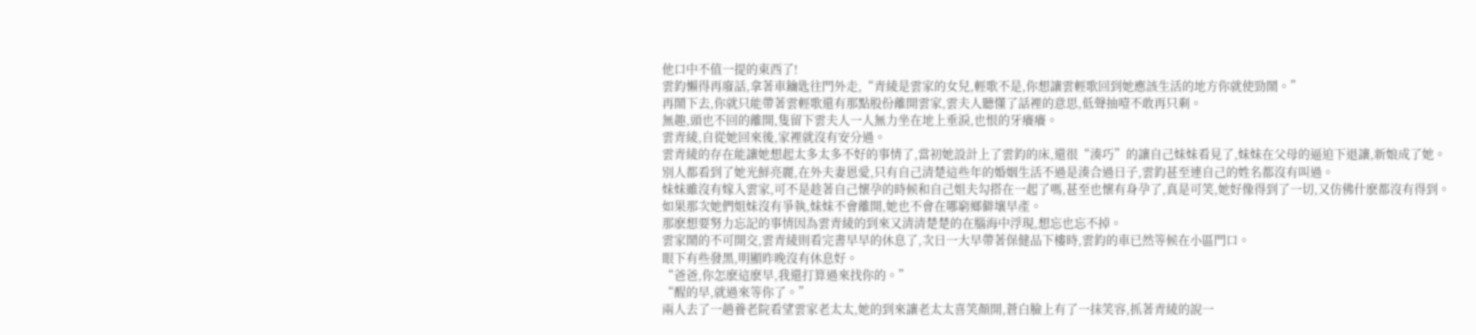他口中不值一提的東西了!
雲鈞懶得再廢話,拿著車鑰匙往門外走,“青綾是雲家的女兒,輕歌不是,你想讓雲輕歌回到她應該生活的地方你就使勁鬧。”
再鬧下去,你就只能帶著雲輕歌還有那點股份離開雲家,雲夫人聽懂了話裡的意思,低聲抽噎不敢再只剩。
無趣,頭也不回的離開,隻留下雲夫人一人無力坐在地上垂淚,也恨的牙癢癢。
雲青綾,自從她回來後,家裡就沒有安分過。
雲青綾的存在能讓她想起太多太多不好的事情了,當初她設計上了雲鈞的床,還很“湊巧”的讓自己妹妹看見了,妹妹在父母的逼迫下退讓,新娘成了她。
別人都看到了她光鮮亮麗,在外夫妻恩愛,只有自己清楚這些年的婚姻生活不過是湊合過日子,雲鈞甚至連自己的姓名都沒有叫過。
妹妹雖沒有嫁入雲家,可不是趁著自己懷孕的時候和自己姐夫勾搭在一起了嗎,甚至也懷有身孕了,真是可笑,她好像得到了一切,又仿佛什麽都沒有得到。
如果那次她們姐妹沒有爭執,妹妹不會離開,她也不會在哪窮鄉僻壤早產。
那麽想要努力忘記的事情因為雲青綾的到來又清清楚楚的在腦海中浮現,想忘也忘不掉。
雲家鬧的不可開交,雲青綾則看完書早早的休息了,次日一大早帶著保健品下樓時,雲鈞的車已然等候在小區門口。
眼下有些發黑,明顯昨晚沒有休息好。
“爸爸,你怎麽這麽早,我還打算過來找你的。”
“醒的早,就過來等你了。”
兩人去了一趟養老院看望雲家老太太,她的到來讓老太太喜笑顏開,蒼白臉上有了一抹笑容,抓著青綾的說一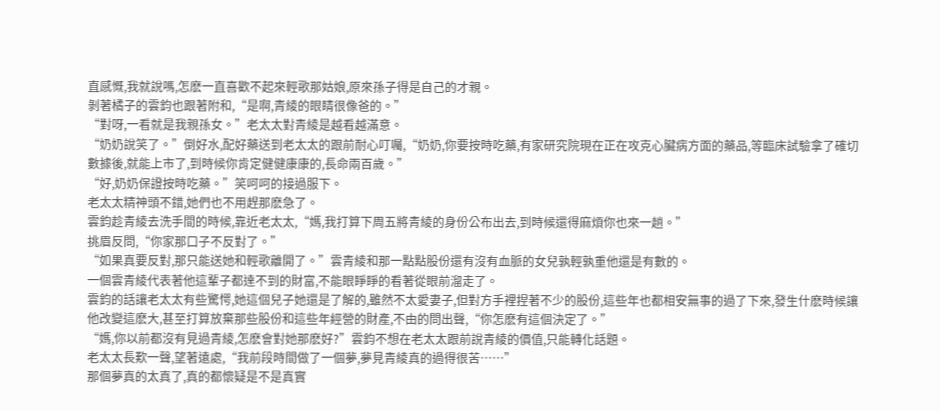直感慨,我就說嗎,怎麽一直喜歡不起來輕歌那姑娘,原來孫子得是自己的才親。
剝著橘子的雲鈞也跟著附和,“是啊,青綾的眼睛很像爸的。”
“對呀,一看就是我親孫女。”老太太對青綾是越看越滿意。
“奶奶說笑了。”倒好水,配好藥送到老太太的跟前耐心叮囑,“奶奶,你要按時吃藥,有家研究院現在正在攻克心臟病方面的藥品,等臨床試驗拿了確切數據後,就能上市了,到時候你肯定健健康康的,長命兩百歲。”
“好,奶奶保證按時吃藥。”笑呵呵的接過服下。
老太太精神頭不錯,她們也不用趕那麽急了。
雲鈞趁青綾去洗手間的時候,靠近老太太,“媽,我打算下周五將青綾的身份公布出去,到時候還得麻煩你也來一趟。”
挑眉反問,“你家那口子不反對了。”
“如果真要反對,那只能送她和輕歌離開了。”雲青綾和那一點點股份還有沒有血脈的女兒孰輕孰重他還是有數的。
一個雲青綾代表著他這輩子都達不到的財富,不能眼睜睜的看著從眼前溜走了。
雲鈞的話讓老太太有些驚愕,她這個兒子她還是了解的,雖然不太愛妻子,但對方手裡捏著不少的股份,這些年也都相安無事的過了下來,發生什麽時候讓他改變這麽大,甚至打算放棄那些股份和這些年經營的財產,不由的問出聲,“你怎麽有這個決定了。”
“媽,你以前都沒有見過青綾,怎麽會對她那麽好?”雲鈞不想在老太太跟前說青綾的價值,只能轉化話題。
老太太長歎一聲,望著遠處,“我前段時間做了一個夢,夢見青綾真的過得很苦……”
那個夢真的太真了,真的都懷疑是不是真實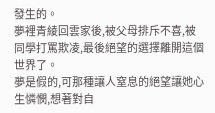發生的。
夢裡青綾回雲家後,被父母排斥不喜,被同學打罵欺凌,最後絕望的選擇離開這個世界了。
夢是假的,可那種讓人窒息的絕望讓她心生憐憫,想著對自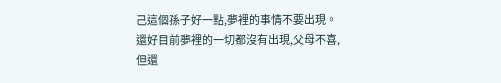己這個孫子好一點,夢裡的事情不要出現。
還好目前夢裡的一切都沒有出現,父母不喜,但還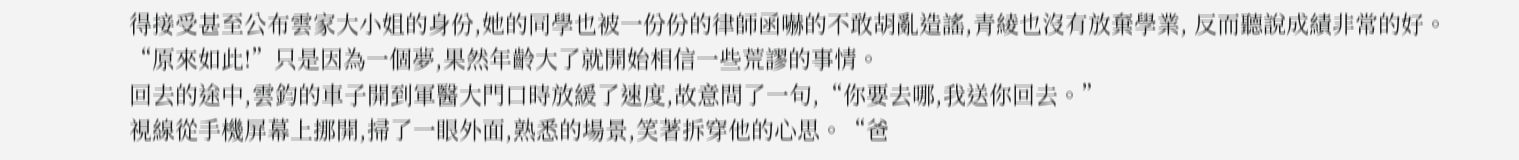得接受甚至公布雲家大小姐的身份,她的同學也被一份份的律師函嚇的不敢胡亂造謠,青綾也沒有放棄學業, 反而聽說成績非常的好。
“原來如此!”只是因為一個夢,果然年齡大了就開始相信一些荒謬的事情。
回去的途中,雲鈞的車子開到軍醫大門口時放緩了速度,故意問了一句,“你要去哪,我送你回去。”
視線從手機屏幕上挪開,掃了一眼外面,熟悉的場景,笑著拆穿他的心思。“爸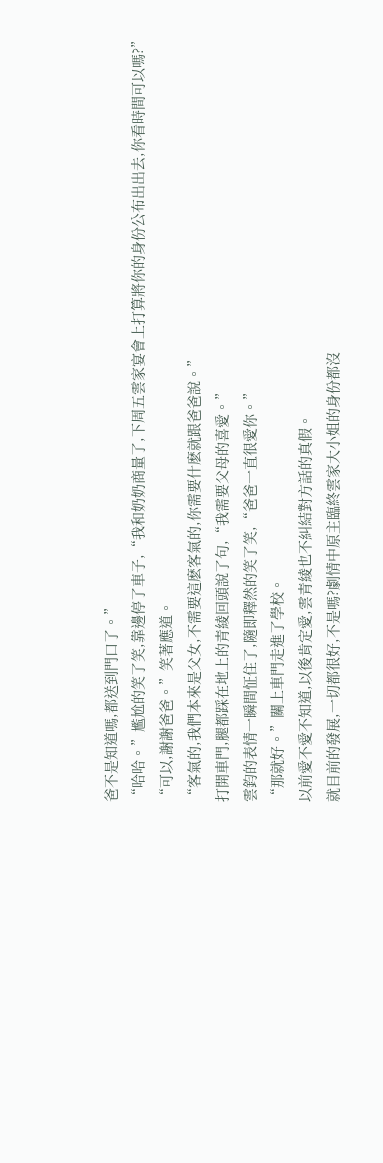爸不是知道嗎,都送到門口了。”
“哈哈。”尷尬的笑了笑,靠邊停了車子,“我和奶奶商量了,下周五雲家宴會上打算將你的身份公布出出去,你看時間可以嗎?”
“可以,謝謝爸爸。”笑著應道。
“客氣的,我們本來是父女,不需要這麽客氣的,你需要什麽就跟爸爸說。”
打開車門,腿都踩在地上的青綾回頭說了句,“我需要父母的喜愛。”
雲鈞的表情一瞬間怔住了,隨即釋然的笑了笑,“爸爸一直很愛你。”
“那就好。”關上車門走進了學校。
以前愛不愛不知道,以後肯定愛,雲青綾也不糾結對方話的真假。
就目前的發展,一切都很好,不是嗎?劇情中原主臨終雲家大小姐的身份都沒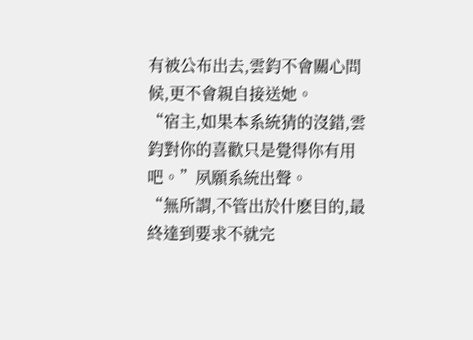有被公布出去,雲鈞不會關心問候,更不會親自接送她。
“宿主,如果本系統猜的沒錯,雲鈞對你的喜歡只是覺得你有用吧。”夙願系統出聲。
“無所謂,不管出於什麽目的,最終達到要求不就完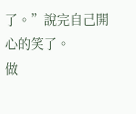了。”說完自己開心的笑了。
做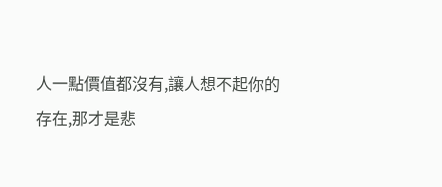人一點價值都沒有,讓人想不起你的存在,那才是悲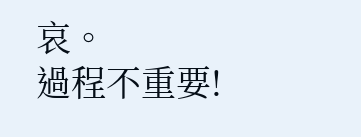哀。
過程不重要!